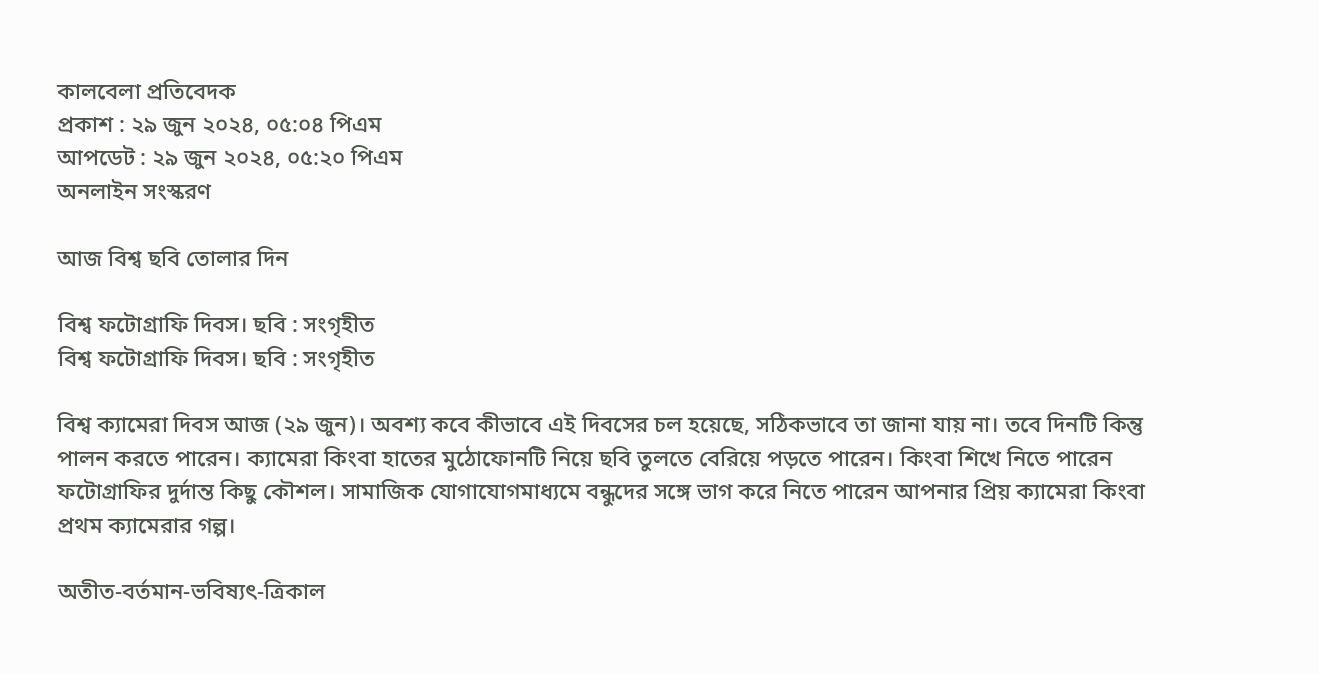কালবেলা প্রতিবেদক
প্রকাশ : ২৯ জুন ২০২৪, ০৫:০৪ পিএম
আপডেট : ২৯ জুন ২০২৪, ০৫:২০ পিএম
অনলাইন সংস্করণ

আজ বিশ্ব ছবি তোলার দিন

বিশ্ব ফটোগ্রাফি দিবস। ছবি : সংগৃহীত
বিশ্ব ফটোগ্রাফি দিবস। ছবি : সংগৃহীত

বিশ্ব ক্যামেরা দিবস আজ (২৯ জুন)। অবশ্য কবে কীভাবে এই দিবসের চল হয়েছে, সঠিকভাবে তা জানা যায় না। তবে দিনটি কিন্তু পালন করতে পারেন। ক্যামেরা কিংবা হাতের মুঠোফোনটি নিয়ে ছবি তুলতে বেরিয়ে পড়তে পারেন। কিংবা শিখে নিতে পারেন ফটোগ্রাফির দুর্দান্ত কিছু কৌশল। সামাজিক যোগাযোগমাধ্যমে বন্ধুদের সঙ্গে ভাগ করে নিতে পারেন আপনার প্রিয় ক্যামেরা কিংবা প্রথম ক্যামেরার গল্প।

অতীত-বর্তমান-ভবিষ্যৎ-ত্রিকাল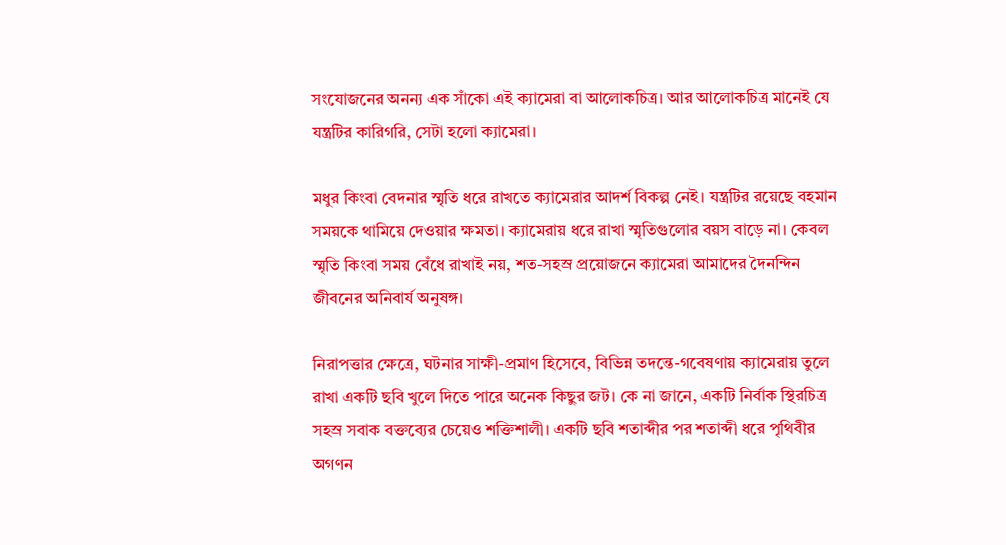সংযোজনের অনন্য এক সাঁকো এই ক্যামেরা বা আলোকচিত্র। আর আলোকচিত্র মানেই যে যন্ত্রটির কারিগরি, সেটা হলো ক্যামেরা।

মধুর কিংবা বেদনার স্মৃতি ধরে রাখতে ক্যামেরার আদর্শ বিকল্প নেই। যন্ত্রটির রয়েছে বহমান সময়কে থামিয়ে দেওয়ার ক্ষমতা। ক্যামেরায় ধরে রাখা স্মৃতিগুলোর বয়স বাড়ে না। কেবল স্মৃতি কিংবা সময় বেঁধে রাখাই নয়, শত-সহস্র প্রয়োজনে ক্যামেরা আমাদের দৈনন্দিন জীবনের অনিবার্য অনুষঙ্গ।

নিরাপত্তার ক্ষেত্রে, ঘটনার সাক্ষী-প্রমাণ হিসেবে, বিভিন্ন তদন্তে-গবেষণায় ক্যামেরায় তুলে রাখা একটি ছবি খুলে দিতে পারে অনেক কিছুর জট। কে না জানে, একটি নির্বাক স্থিরচিত্র সহস্র সবাক বক্তব্যের চেয়েও শক্তিশালী। একটি ছবি শতাব্দীর পর শতাব্দী ধরে পৃথিবীর অগণন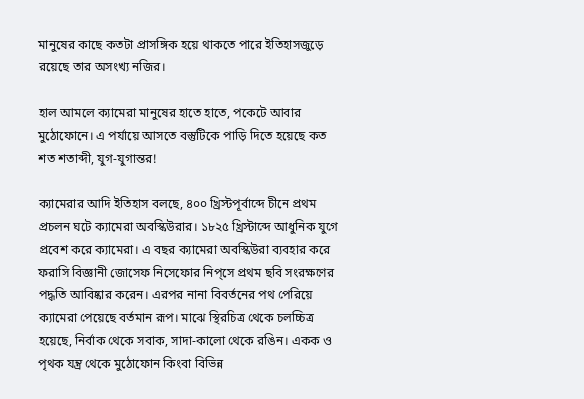মানুষের কাছে কতটা প্রাসঙ্গিক হয়ে থাকতে পারে ইতিহাসজুড়ে রয়েছে তার অসংখ্য নজির।

হাল আমলে ক্যামেরা মানুষের হাতে হাতে, পকেটে আবার মুঠোফোনে। এ পর্যায়ে আসতে বস্তুটিকে পাড়ি দিতে হয়েছে কত শত শতাব্দী, যুগ-যুগান্তর!

ক্যামেরার আদি ইতিহাস বলছে, ৪০০ খ্রিস্টপূর্বাব্দে চীনে প্রথম প্রচলন ঘটে ক্যামেরা অবস্কিউরার। ১৮২৫ খ্রিস্টাব্দে আধুনিক যুগে প্রবেশ করে ক্যামেরা। এ বছর ক্যামেরা অবস্কিউরা ব্যবহার করে ফরাসি বিজ্ঞানী জোসেফ নিসেফোর নিপ্‌সে প্রথম ছবি সংরক্ষণের পদ্ধতি আবিষ্কার করেন। এরপর নানা বিবর্তনের পথ পেরিয়ে ক্যামেরা পেয়েছে বর্তমান রূপ। মাঝে স্থিরচিত্র থেকে চলচ্চিত্র হয়েছে, নির্বাক থেকে সবাক, সাদা-কালো থেকে রঙিন। একক ও পৃথক যন্ত্র থেকে মুঠোফোন কিংবা বিভিন্ন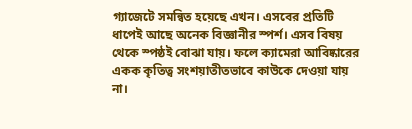গ্যাজেটে সমন্বিত হয়েছে এখন। এসবের প্রতিটি ধাপেই আছে অনেক বিজ্ঞানীর স্পর্শ। এসব বিষয় থেকে স্পষ্ঠই বোঝা যায়। ফলে ক্যামেরা আবিষ্কারের একক কৃতিত্ব সংশয়াতীতভাবে কাউকে দেওয়া যায় না।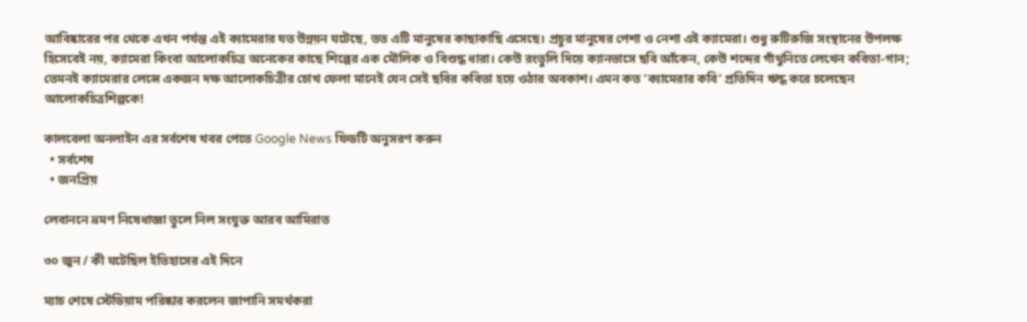আবিষ্কারের পর থেকে এখন পর্যন্ত এই ক্যামেরার যত উন্নয়ন ঘটেছে, তত এটি মানুষের কাছাকাছি এসেছে। প্রচুর মানুষের পেশা ও নেশা এই ক্যামেরা। শুধু রুটিরুজি সংস্থানের উপলক্ষ হিসেবেই নয়, ক্যামেরা কিংবা আলোকচিত্র অনেকের কাছে শিল্পের এক মৌলিক ও বিশুদ্ধ ধারা। কেউ রংতুলি দিয়ে ক্যানভাসে ছবি আঁকেন, কেউ শব্দের গাঁথুনিতে লেখেন কবিতা-গান; তেমনই ক্যামেরার লেন্সে একজন দক্ষ আলোকচিত্রীর চোখ ফেলা মানেই যেন সেই ছবির কবিতা হয়ে ওঠার অবকাশ। এমন কত ‘ক্যামেরার কবি’ প্রতিদিন ঋদ্ধ করে চলেছেন আলোকচিত্রশিল্পকে!

কালবেলা অনলাইন এর সর্বশেষ খবর পেতে Google News ফিডটি অনুসরণ করুন
  • সর্বশেষ
  • জনপ্রিয়

লেবাননে ভ্রমণ নিষেধাজ্ঞা তুলে নিল সংযুক্ত আরব আমিরাত

৩০ জুন / কী ঘটেছিল ইতিহাসের এই দিনে

ম্যাচ শেষে স্টেডিয়াম পরিষ্কার করলেন জাপানি সমর্থকরা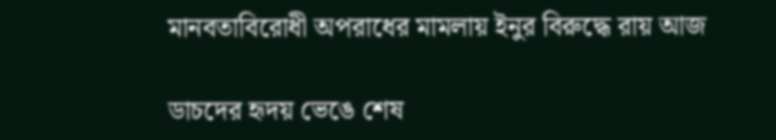মানবতাবিরোধী অপরাধের মামলায় ইনুর বিরুদ্ধে রায় আজ

ডাচদের হৃদয় ভেঙে শেষ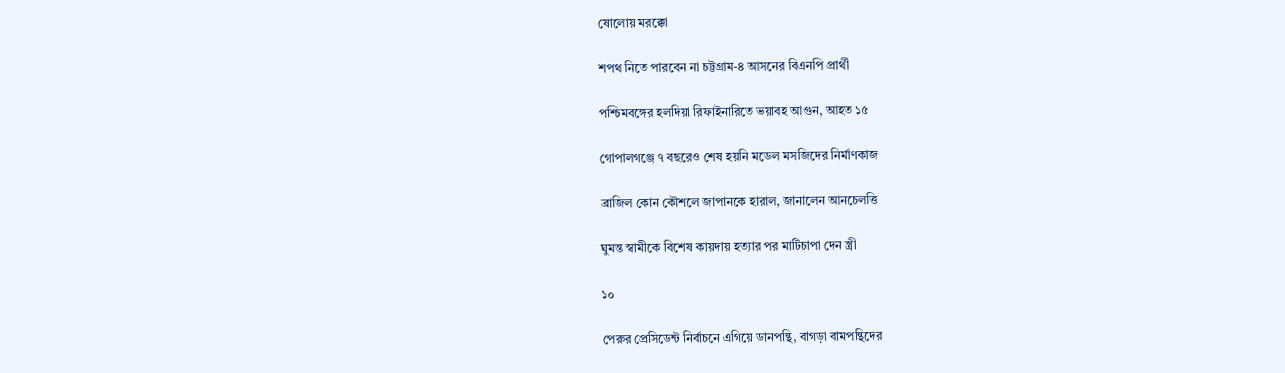ষোলোয় মরক্কো

শপথ নিতে পারবেন না চট্টগ্রাম-৪ আসনের বিএনপি প্রার্থী

পশ্চিমবঙ্গের হলদিয়া রিফাইনারিতে ভয়াবহ আগুন, আহত ১৫

গোপালগঞ্জে ৭ বছরেও শেষ হয়নি মডেল মসজিদের নির্মাণকাজ

ব্রাজিল কোন কৌশলে জাপানকে হারাল, জানালেন আনচেলত্তি

ঘুমন্ত স্বামীকে বিশেষ কায়দায় হত্যার পর মাটিচাপা দেন স্ত্রী

১০

পেরুর প্রেসিডেন্ট নির্বাচনে এগিয়ে ডানপন্থি, বাগড়া বামপন্থিদের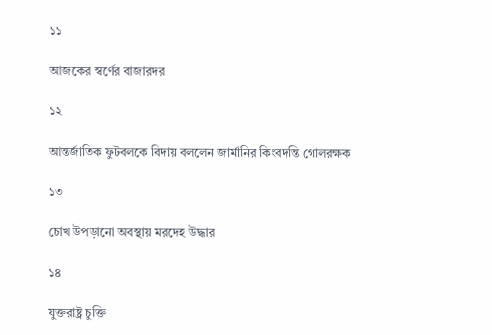১১

আজকের স্বর্ণের বাজারদর

১২

আন্তর্জাতিক ফুটবলকে বিদায় বললেন জার্মানির কিংবদন্তি গোলরক্ষক

১৩

চোখ উপড়ানো অবস্থায় মরদেহ উদ্ধার

১৪

যুক্তরাষ্ট্র চুক্তি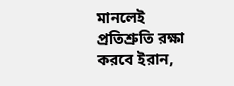মানলেই প্রতিশ্রুতি রক্ষা করবে ইরান,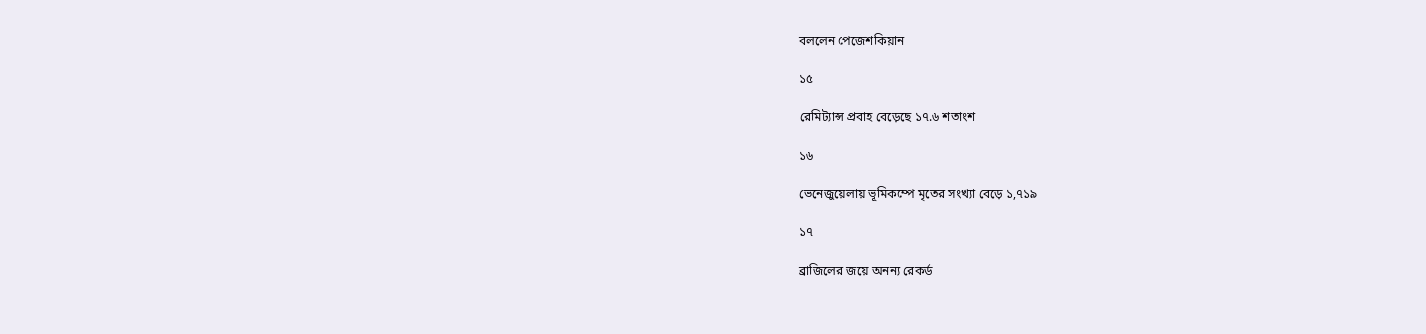বললেন পেজেশকিয়ান

১৫

রেমিট্যান্স প্রবাহ বেড়েছে ১৭.৬ শতাংশ

১৬

ভেনেজুয়েলায় ভূমিকম্পে মৃতের সংখ্যা বেড়ে ১,৭১৯

১৭

ব্রাজিলের জয়ে অনন্য রেকর্ড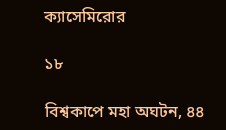ক্যাসেমিরোর

১৮

বিশ্বকাপে মহা অঘটন, ৪৪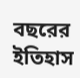বছরের ইতিহাস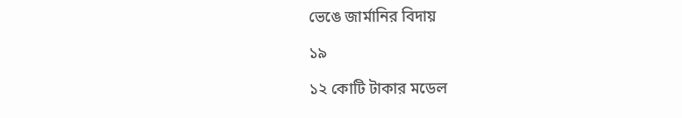ভেঙে জার্মানির বিদায়

১৯

১২ কোটি টাকার মডেল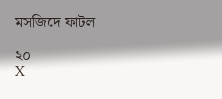মসজিদে ফাটল

২০
X